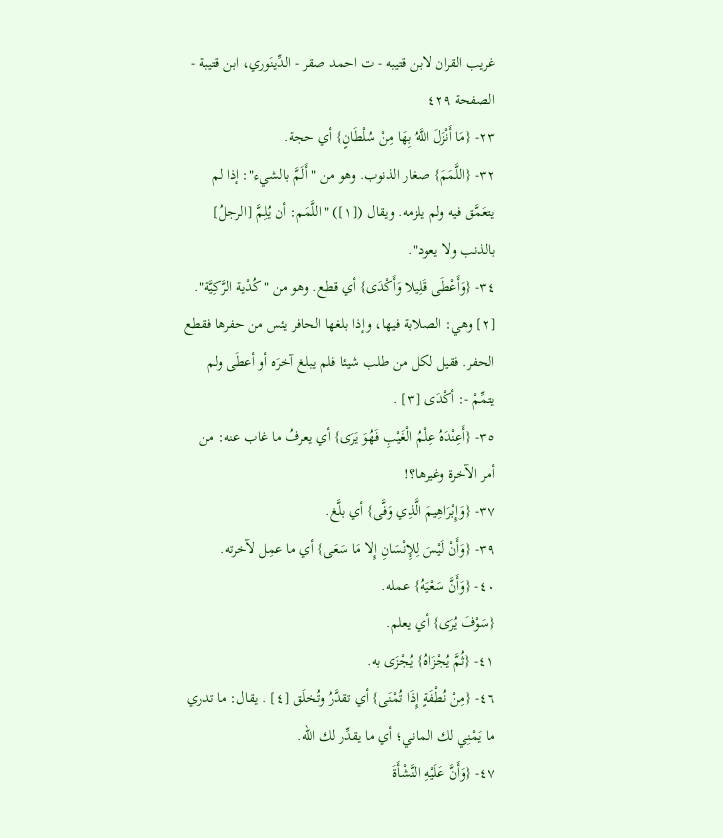غريب القران لابن قتيبه - ت احمد صقر - الدِّينَوري، ابن قتيبة - الصفحة ٤٢٩
٢٣- {مَا أَنْزَلَ اللَّهُ بِهَا مِنْ سُلْطَانٍ} أي حجة.
٣٢- {اللَّمَمَ} صغار الذنوب. وهو من "أَلَمَّ بالشيء": إذا لم يتعَمَّق فيه ولم يلزمه. ويقال ([١]) "اللَّمَم: أن يُلِمَّ [الرجلُ] بالذنب ولا يعود".
٣٤- {وَأَعْطَى قَلِيلا وَأَكْدَى} أي قطع. وهو من "كُدْية الرَّكِيَّة". [٢] وهي: الصلابة فيها، وإذا بلغها الحافر يئس من حفرها فقطع الحفر. فقيل لكل من طلب شيئا فلم يبلغ آخرَه أو أعطَى ولم يتمِّمْ -: أكْدَى [٣] .
٣٥- {أَعِنْدَهُ عِلْمُ الْغَيْبِ فَهُوَ يَرَى} أي يعرفُ ما غاب عنه: من أمر الآخرة وغيرها؟!
٣٧- {وَإِبْرَاهِيمَ الَّذِي وَفَّى} أي بلَّغ.
٣٩- {وَأَنْ لَيْسَ لِلإِنْسَانِ إِلا مَا سَعَى} أي ما عمِل لآخرته.
٤٠- {وَأَنَّ سَعْيَهُ} عمله.
{سَوْفَ يُرَى} أي يعلم.
٤١- {ثُمَّ يُجْزَاهُ} يُجْزَى به.
٤٦- {مِنْ نُطْفَةٍ إِذَا تُمْنَى} أي تقدَّرُ وتُخلَق [٤] . يقال: ما تدري ما يَمْنِي لك الماني؛ أي ما يقدِّر لك الله.
٤٧- {وَأَنَّ عَلَيْهِ النَّشْأَةَ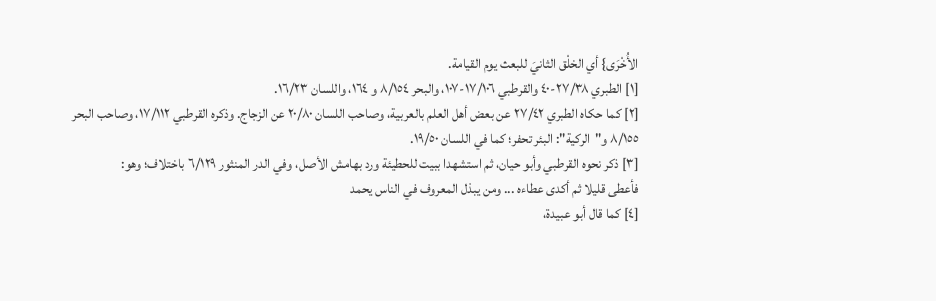الأُخْرَى} أي الخلْق الثانيَ للبعث يوم القيامة.
[١] الطبري ٢٧/٣٨-٤٠ والقرطبي ١٧/١٠٦-١٠٧، والبحر ٨/١٥٤ و ١٦٤، واللسان ١٦/٢٣.
[٢] كما حكاه الطبري ٢٧/٤٢ عن بعض أهل العلم بالعربية، وصاحب اللسان ٢٠/٨٠ عن الزجاج. وذكره القرطبي ١٧/١١٢، وصاحب البحر ٨/١٥٥ و"الركية": البئر تحفر؛ كما في اللسان ١٩/٥٠.
[٣] ذكر نحوه القرطبي وأبو حيان، ثم استشهدا ببيت للحطيئة ورد بهامش الأصل، وفي الدر المنثور ٦/١٢٩ باختلاف؛ وهو:
فأعطى قليلا ثم أكدى عطاءه ... ومن يبذل المعروف في الناس يحمد
[٤] كما قال أبو عبيدة،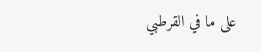على ما في القرطبي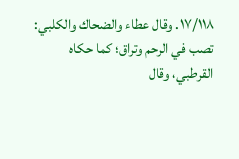١٧/١١٨. وقال عطاء والضحاك والكلبي: تصب في الرحم وتراق؛ كما حكاه القرطبي، وقال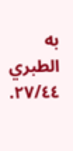به الطبري ٢٧/٤٤.